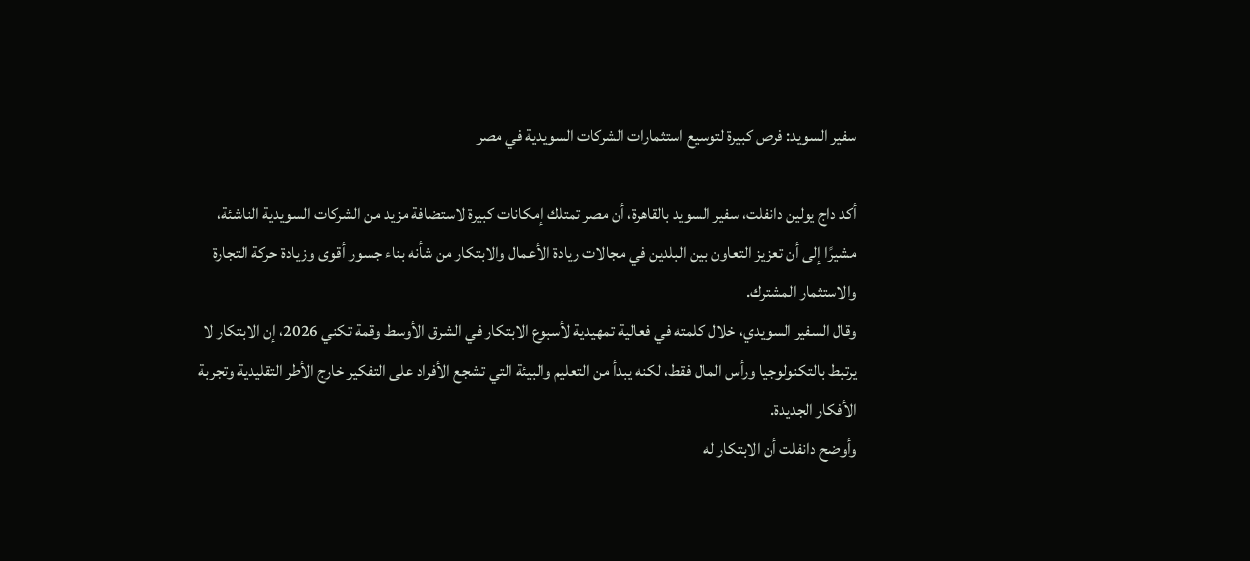سفير السويد: فرص كبيرة لتوسيع استثمارات الشركات السويدية في مصر

أكد داج يولين دانفلت، سفير السويد بالقاهرة، أن مصر تمتلك إمكانات كبيرة لاستضافة مزيد من الشركات السويدية الناشئة، مشيرًا إلى أن تعزيز التعاون بين البلدين في مجالات ريادة الأعمال والابتكار من شأنه بناء جسور أقوى وزيادة حركة التجارة والاستثمار المشترك.
وقال السفير السويدي، خلال كلمته في فعالية تمهيدية لأسبوع الابتكار في الشرق الأوسط وقمة تكني 2026، إن الابتكار لا يرتبط بالتكنولوجيا ورأس المال فقط، لكنه يبدأ من التعليم والبيئة التي تشجع الأفراد على التفكير خارج الأطر التقليدية وتجربة الأفكار الجديدة.
وأوضح دانفلت أن الابتكار له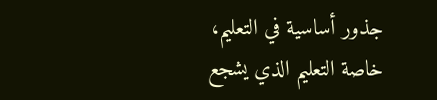جذور أساسية في التعليم، خاصة التعليم الذي يشجع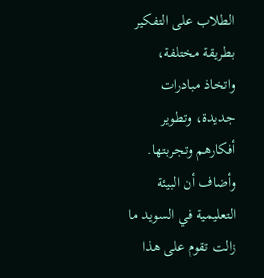الطلاب على التفكير بطريقة مختلفة، واتخاذ مبادرات جديدة، وتطوير أفكارهم وتجربتها.
وأضاف أن البيئة التعليمية في السويد ما زالت تقوم على هذا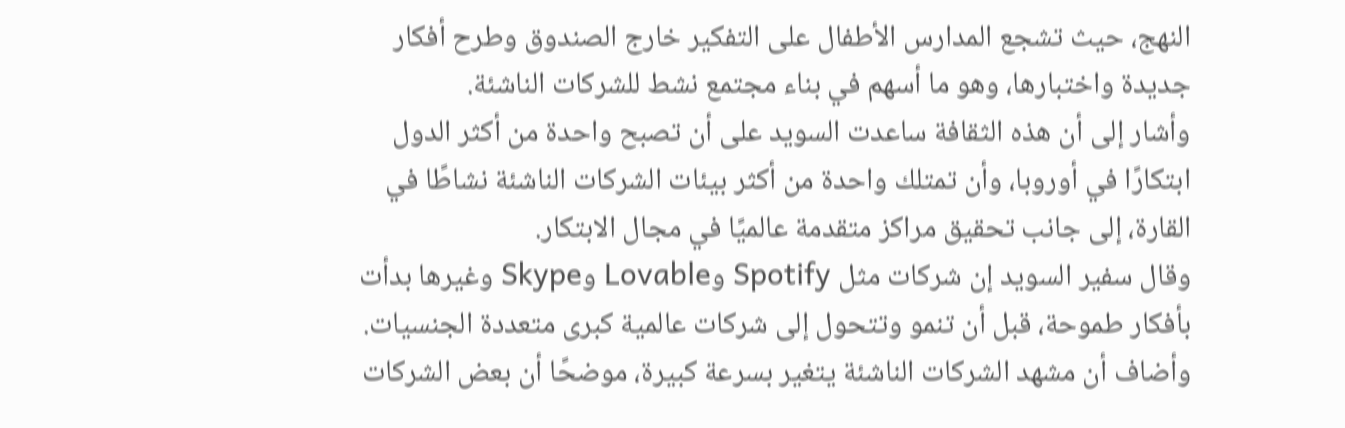النهج، حيث تشجع المدارس الأطفال على التفكير خارج الصندوق وطرح أفكار جديدة واختبارها، وهو ما أسهم في بناء مجتمع نشط للشركات الناشئة.
وأشار إلى أن هذه الثقافة ساعدت السويد على أن تصبح واحدة من أكثر الدول ابتكارًا في أوروبا، وأن تمتلك واحدة من أكثر بيئات الشركات الناشئة نشاطًا في القارة، إلى جانب تحقيق مراكز متقدمة عالميًا في مجال الابتكار.
وقال سفير السويد إن شركات مثل Spotify وLovable وSkype وغيرها بدأت بأفكار طموحة، قبل أن تنمو وتتحول إلى شركات عالمية كبرى متعددة الجنسيات.
وأضاف أن مشهد الشركات الناشئة يتغير بسرعة كبيرة، موضحًا أن بعض الشركات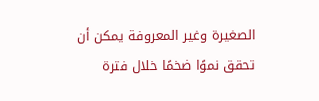الصغيرة وغير المعروفة يمكن أن تحقق نموًا ضخمًا خلال فترة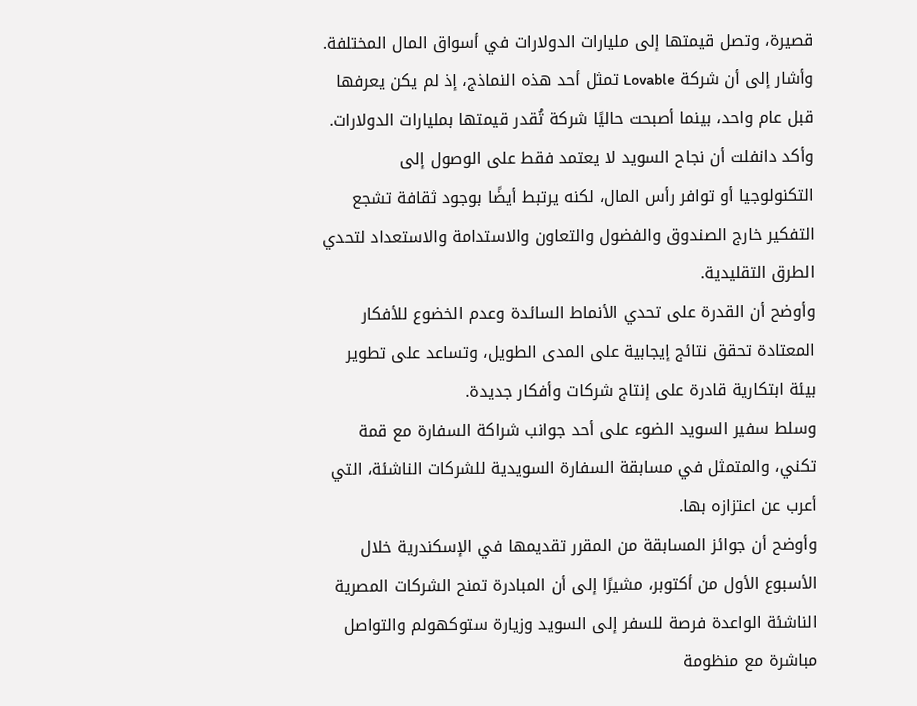قصيرة، وتصل قيمتها إلى مليارات الدولارات في أسواق المال المختلفة.
وأشار إلى أن شركة Lovable تمثل أحد هذه النماذج، إذ لم يكن يعرفها قبل عام واحد، بينما أصبحت حاليًا شركة تُقدر قيمتها بمليارات الدولارات.
وأكد دانفلت أن نجاح السويد لا يعتمد فقط على الوصول إلى التكنولوجيا أو توافر رأس المال، لكنه يرتبط أيضًا بوجود ثقافة تشجع التفكير خارج الصندوق والفضول والتعاون والاستدامة والاستعداد لتحدي الطرق التقليدية.
وأوضح أن القدرة على تحدي الأنماط السائدة وعدم الخضوع للأفكار المعتادة تحقق نتائج إيجابية على المدى الطويل، وتساعد على تطوير بيئة ابتكارية قادرة على إنتاج شركات وأفكار جديدة.
وسلط سفير السويد الضوء على أحد جوانب شراكة السفارة مع قمة تكني، والمتمثل في مسابقة السفارة السويدية للشركات الناشئة، التي أعرب عن اعتزازه بها.
وأوضح أن جوائز المسابقة من المقرر تقديمها في الإسكندرية خلال الأسبوع الأول من أكتوبر، مشيرًا إلى أن المبادرة تمنح الشركات المصرية الناشئة الواعدة فرصة للسفر إلى السويد وزيارة ستوكهولم والتواصل مباشرة مع منظومة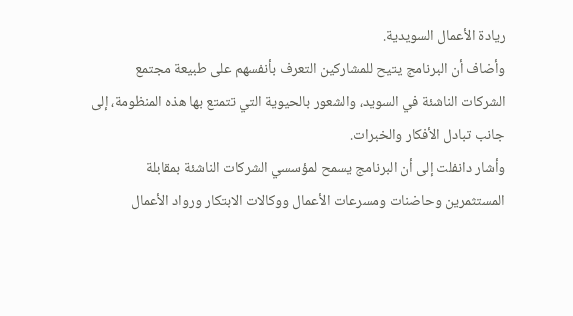ريادة الأعمال السويدية.
وأضاف أن البرنامج يتيح للمشاركين التعرف بأنفسهم على طبيعة مجتمع الشركات الناشئة في السويد، والشعور بالحيوية التي تتمتع بها هذه المنظومة، إلى جانب تبادل الأفكار والخبرات.
وأشار دانفلت إلى أن البرنامج يسمح لمؤسسي الشركات الناشئة بمقابلة المستثمرين وحاضنات ومسرعات الأعمال ووكالات الابتكار ورواد الأعمال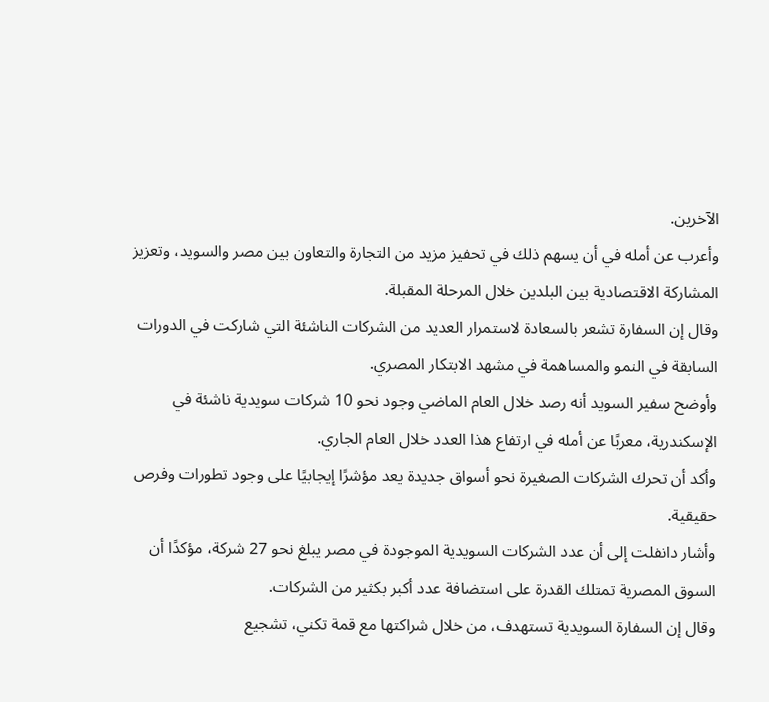الآخرين.
وأعرب عن أمله في أن يسهم ذلك في تحفيز مزيد من التجارة والتعاون بين مصر والسويد، وتعزيز المشاركة الاقتصادية بين البلدين خلال المرحلة المقبلة.
وقال إن السفارة تشعر بالسعادة لاستمرار العديد من الشركات الناشئة التي شاركت في الدورات السابقة في النمو والمساهمة في مشهد الابتكار المصري.
وأوضح سفير السويد أنه رصد خلال العام الماضي وجود نحو 10 شركات سويدية ناشئة في الإسكندرية، معربًا عن أمله في ارتفاع هذا العدد خلال العام الجاري.
وأكد أن تحرك الشركات الصغيرة نحو أسواق جديدة يعد مؤشرًا إيجابيًا على وجود تطورات وفرص حقيقية.
وأشار دانفلت إلى أن عدد الشركات السويدية الموجودة في مصر يبلغ نحو 27 شركة، مؤكدًا أن السوق المصرية تمتلك القدرة على استضافة عدد أكبر بكثير من الشركات.
وقال إن السفارة السويدية تستهدف، من خلال شراكتها مع قمة تكني، تشجيع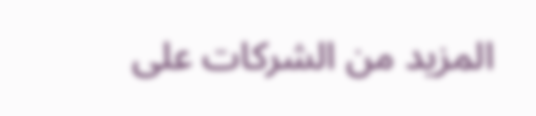المزيد من الشركات على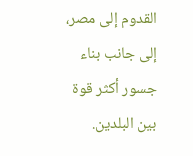القدوم إلى مصر، إلى جانب بناء جسور أكثر قوة بين البلدين.